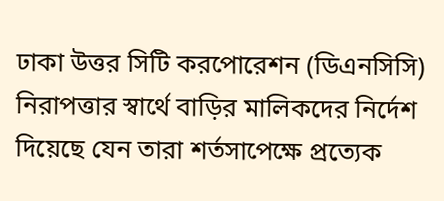ঢাকা উত্তর সিটি করপোরেশন (ডিএনসিসি) নিরাপত্তার স্বার্থে বাড়ির মালিকদের নির্দেশ দিয়েছে যেন তারা শর্তসাপেক্ষে প্রত্যেক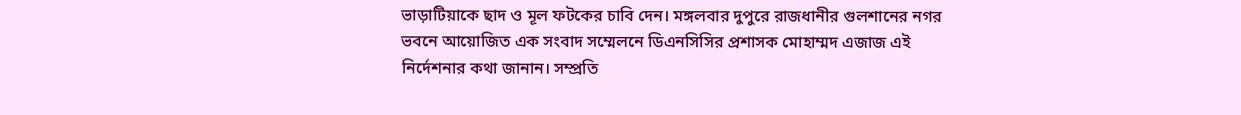ভাড়াটিয়াকে ছাদ ও মূল ফটকের চাবি দেন। মঙ্গলবার দুপুরে রাজধানীর গুলশানের নগর ভবনে আয়োজিত এক সংবাদ সম্মেলনে ডিএনসিসির প্রশাসক মোহাম্মদ এজাজ এই নির্দেশনার কথা জানান। সম্প্রতি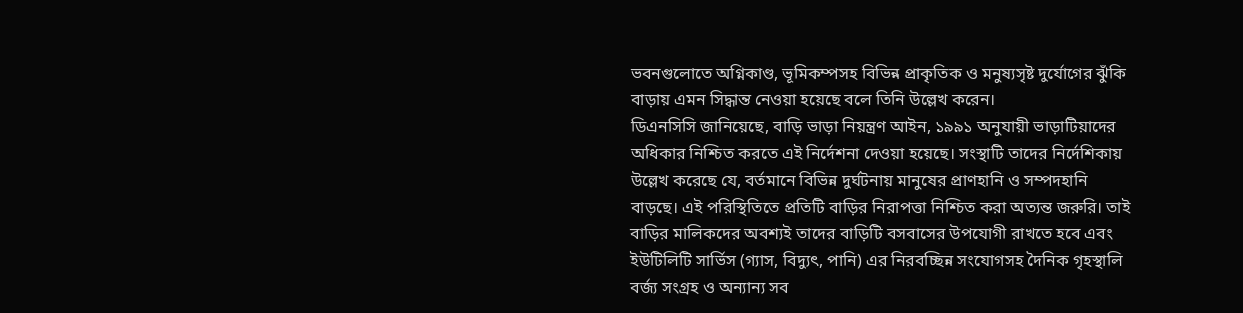ভবনগুলোতে অগ্নিকাণ্ড, ভূমিকম্পসহ বিভিন্ন প্রাকৃতিক ও মনুষ্যসৃষ্ট দুর্যোগের ঝুঁকি বাড়ায় এমন সিদ্ধান্ত নেওয়া হয়েছে বলে তিনি উল্লেখ করেন।
ডিএনসিসি জানিয়েছে, বাড়ি ভাড়া নিয়ন্ত্রণ আইন, ১৯৯১ অনুযায়ী ভাড়াটিয়াদের অধিকার নিশ্চিত করতে এই নির্দেশনা দেওয়া হয়েছে। সংস্থাটি তাদের নির্দেশিকায় উল্লেখ করেছে যে, বর্তমানে বিভিন্ন দুর্ঘটনায় মানুষের প্রাণহানি ও সম্পদহানি বাড়ছে। এই পরিস্থিতিতে প্রতিটি বাড়ির নিরাপত্তা নিশ্চিত করা অত্যন্ত জরুরি। তাই বাড়ির মালিকদের অবশ্যই তাদের বাড়িটি বসবাসের উপযোগী রাখতে হবে এবং ইউটিলিটি সার্ভিস (গ্যাস, বিদ্যুৎ, পানি) এর নিরবচ্ছিন্ন সংযোগসহ দৈনিক গৃহস্থালি বর্জ্য সংগ্রহ ও অন্যান্য সব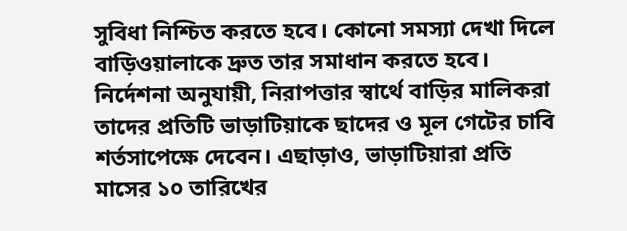সুবিধা নিশ্চিত করতে হবে। কোনো সমস্যা দেখা দিলে বাড়িওয়ালাকে দ্রুত তার সমাধান করতে হবে।
নির্দেশনা অনুযায়ী, নিরাপত্তার স্বার্থে বাড়ির মালিকরা তাদের প্রতিটি ভাড়াটিয়াকে ছাদের ও মূল গেটের চাবি শর্তসাপেক্ষে দেবেন। এছাড়াও, ভাড়াটিয়ারা প্রতি মাসের ১০ তারিখের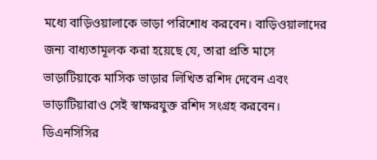মধ্যে বাড়িওয়ালাকে ভাড়া পরিশোধ করবেন। বাড়িওয়ালাদের জন্য বাধ্যতামূলক করা হয়েছে যে, তারা প্রতি মাসে ভাড়াটিয়াকে মাসিক ভাড়ার লিখিত রশিদ দেবেন এবং ভাড়াটিয়ারাও সেই স্বাক্ষরযুক্ত রশিদ সংগ্রহ করবেন।
ডিএনসিসির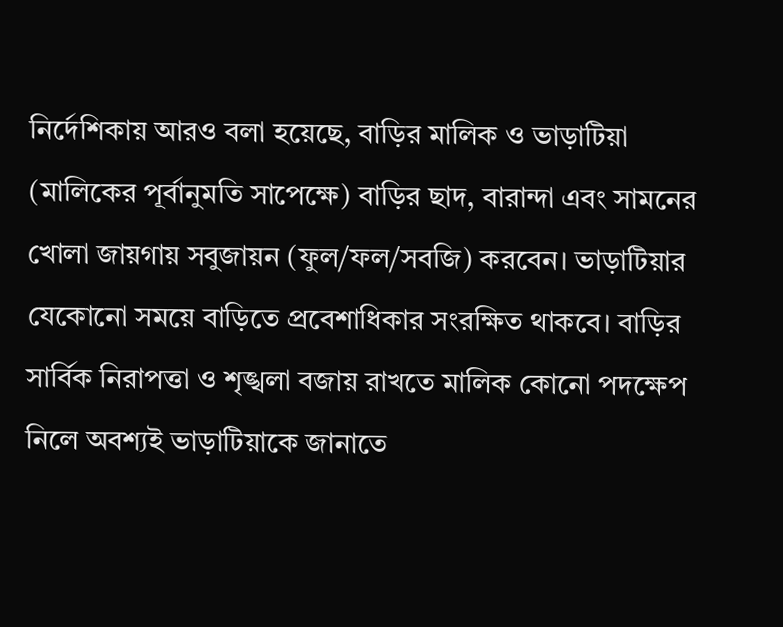নির্দেশিকায় আরও বলা হয়েছে, বাড়ির মালিক ও ভাড়াটিয়া (মালিকের পূর্বানুমতি সাপেক্ষে) বাড়ির ছাদ, বারান্দা এবং সামনের খোলা জায়গায় সবুজায়ন (ফুল/ফল/সবজি) করবেন। ভাড়াটিয়ার যেকোনো সময়ে বাড়িতে প্রবেশাধিকার সংরক্ষিত থাকবে। বাড়ির সার্বিক নিরাপত্তা ও শৃঙ্খলা বজায় রাখতে মালিক কোনো পদক্ষেপ নিলে অবশ্যই ভাড়াটিয়াকে জানাতে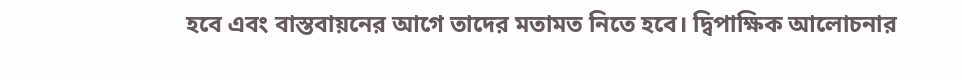হবে এবং বাস্তবায়নের আগে তাদের মতামত নিতে হবে। দ্বিপাক্ষিক আলোচনার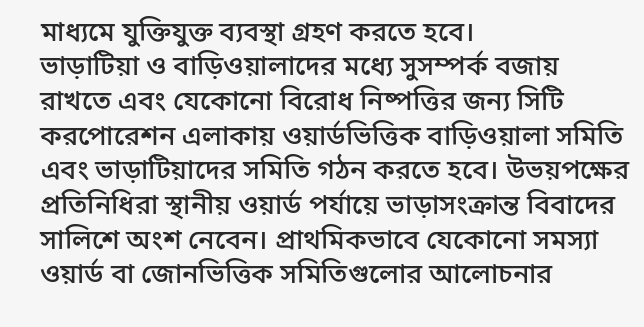মাধ্যমে যুক্তিযুক্ত ব্যবস্থা গ্রহণ করতে হবে।
ভাড়াটিয়া ও বাড়িওয়ালাদের মধ্যে সুসম্পর্ক বজায় রাখতে এবং যেকোনো বিরোধ নিষ্পত্তির জন্য সিটি করপোরেশন এলাকায় ওয়ার্ডভিত্তিক বাড়িওয়ালা সমিতি এবং ভাড়াটিয়াদের সমিতি গঠন করতে হবে। উভয়পক্ষের প্রতিনিধিরা স্থানীয় ওয়ার্ড পর্যায়ে ভাড়াসংক্রান্ত বিবাদের সালিশে অংশ নেবেন। প্রাথমিকভাবে যেকোনো সমস্যা ওয়ার্ড বা জোনভিত্তিক সমিতিগুলোর আলোচনার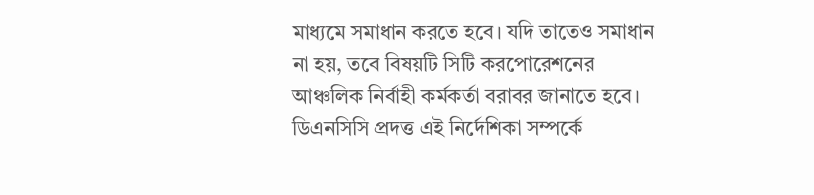মাধ্যমে সমাধান করতে হবে। যদি তাতেও সমাধান না হয়, তবে বিষয়টি সিটি করপোরেশনের আঞ্চলিক নির্বাহী কর্মকর্তা বরাবর জানাতে হবে।
ডিএনসিসি প্রদত্ত এই নির্দেশিকা সম্পর্কে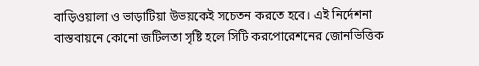বাড়িওয়ালা ও ভাড়াটিয়া উভয়কেই সচেতন করতে হবে। এই নির্দেশনা বাস্তবায়নে কোনো জটিলতা সৃষ্টি হলে সিটি করপোরেশনের জোনভিত্তিক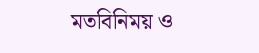মতবিনিময় ও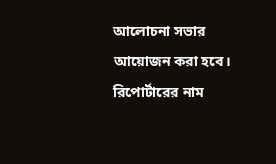আলোচনা সভার আয়োজন করা হবে।
রিপোর্টারের নাম